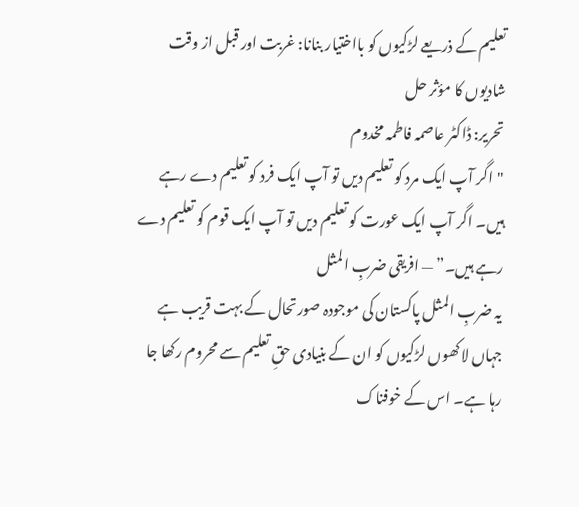تعلیم کے ذریعے لڑکیوں کو بااختیار بنانا: غربت اور قبل از وقت شادیوں کا مؤثر حل
تحریر: ڈاکٹر عاصمہ فاطمہ مخدوم
"اگر آپ ایک مرد کو تعلیم دیں تو آپ ایک فرد کو تعلیم دے رہے ہیں۔ اگر آپ ایک عورت کو تعلیم دیں تو آپ ایک قوم کو تعلیم دے رہے ہیں۔” — افریقی ضربِ المثل
یہ ضربِ المثل پاکستان کی موجودہ صورتحال کے بہت قریب ہے جہاں لاکھوں لڑکیوں کو ان کے بنیادی حقِ تعلیم سے محروم رکھا جا رہا ہے۔ اس کے خوفناک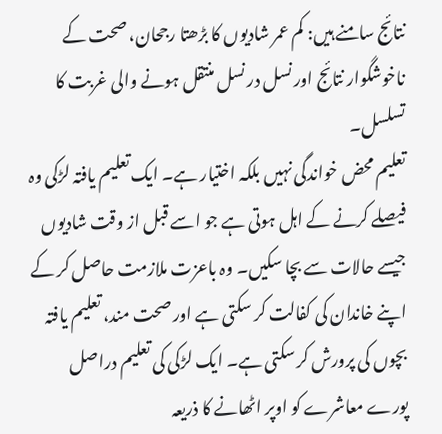نتائج سامنے ہیں: کم عمر شادیوں کا بڑھتا رجحان، صحت کے ناخوشگوار نتائج اور نسل در نسل منتقل ہونے والی غربت کا تسلسل۔
تعلیم محض خواندگی نہیں بلکہ اختیار ہے۔ ایک تعلیم یافتہ لڑکی وہ فیصلے کرنے کے اہل ہوتی ہے جو اسے قبل از وقت شادیوں جیسے حالات سے بچا سکیں۔ وہ باعزت ملازمت حاصل کر کے اپنے خاندان کی کفالت کر سکتی ہے اور صحت مند، تعلیم یافتہ بچوں کی پرورش کر سکتی ہے۔ ایک لڑکی کی تعلیم دراصل پورے معاشرے کو اوپر اٹھانے کا ذریعہ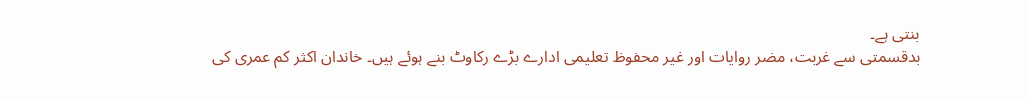بنتی ہے۔
بدقسمتی سے غربت، مضر روایات اور غیر محفوظ تعلیمی ادارے بڑے رکاوٹ بنے ہوئے ہیں۔ خاندان اکثر کم عمری کی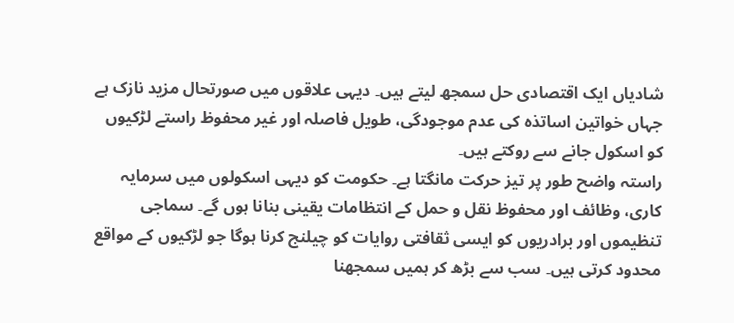شادیاں ایک اقتصادی حل سمجھ لیتے ہیں۔ دیہی علاقوں میں صورتحال مزید نازک ہے جہاں خواتین اساتذہ کی عدم موجودگی، طویل فاصلہ اور غیر محفوظ راستے لڑکیوں کو اسکول جانے سے روکتے ہیں۔
راستہ واضح طور پر تیز حرکت مانگتا ہے۔ حکومت کو دیہی اسکولوں میں سرمایہ کاری، وظائف اور محفوظ نقل و حمل کے انتظامات یقینی بنانا ہوں گے۔ سماجی تنظیموں اور برادریوں کو ایسی ثقافتی روایات کو چیلنج کرنا ہوگا جو لڑکیوں کے مواقع محدود کرتی ہیں۔ سب سے بڑھ کر ہمیں سمجھنا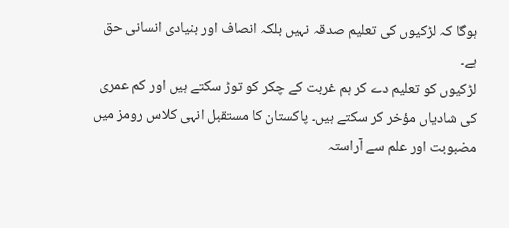ہوگا کہ لڑکیوں کی تعلیم صدقہ نہیں بلکہ انصاف اور بنیادی انسانی حق ہے۔
لڑکیوں کو تعلیم دے کر ہم غربت کے چکر کو توڑ سکتے ہیں اور کم عمری کی شادیاں مؤخر کر سکتے ہیں۔ پاکستان کا مستقبل انہی کلاس رومز میں مضبوبت اور علم سے آراستہ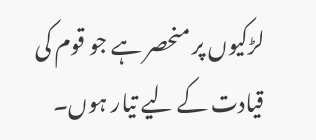لڑکیوں پر منحصر ہے جو قوم کی قیادت کے لیے تیار ہوں۔